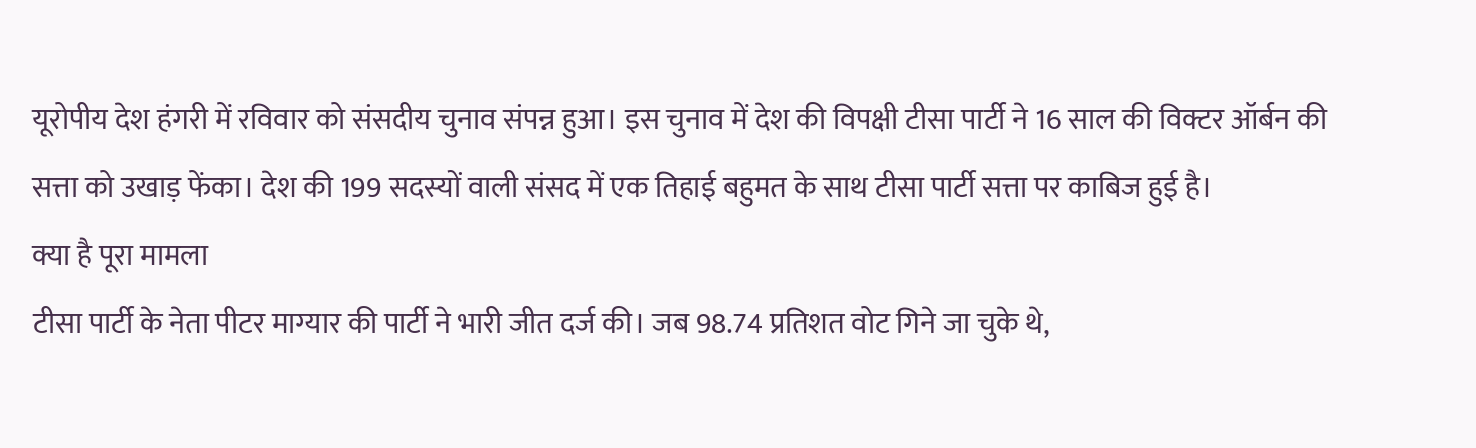यूरोपीय देश हंगरी में रविवार को संसदीय चुनाव संपन्न हुआ। इस चुनाव में देश की विपक्षी टीसा पार्टी ने 16 साल की विक्टर ऑर्बन की सत्ता को उखाड़ फेंका। देश की 199 सदस्यों वाली संसद में एक तिहाई बहुमत के साथ टीसा पार्टी सत्ता पर काबिज हुई है।
क्या है पूरा मामला
टीसा पार्टी के नेता पीटर माग्यार की पार्टी ने भारी जीत दर्ज की। जब 98.74 प्रतिशत वोट गिने जा चुके थे,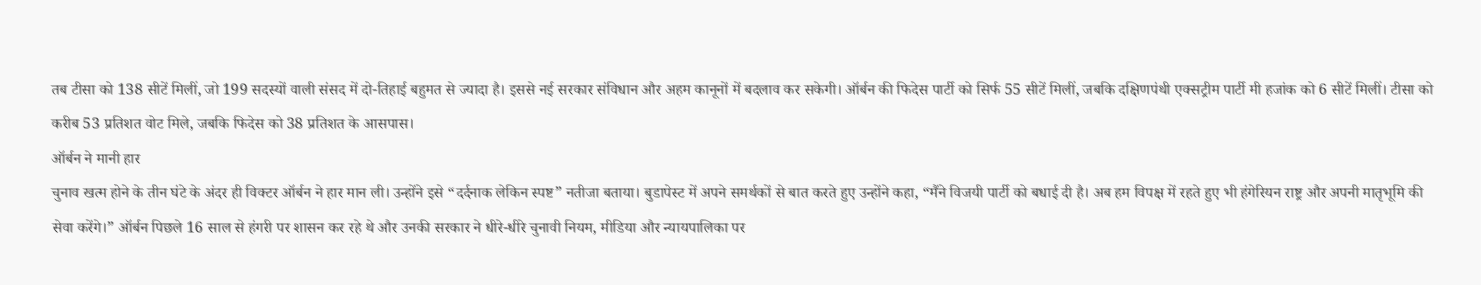तब टीसा को 138 सीटें मिलीं, जो 199 सदस्यों वाली संसद में दो-तिहाई बहुमत से ज्यादा है। इससे नई सरकार संविधान और अहम कानूनों में बदलाव कर सकेगी। ऑर्बन की फिदेस पार्टी को सिर्फ 55 सीटें मिलीं, जबकि दक्षिणपंथी एक्सट्रीम पार्टी मी हजांक को 6 सीटें मिलीं। टीसा को करीब 53 प्रतिशत वोट मिले, जबकि फिदेस को 38 प्रतिशत के आसपास।
ऑर्बन ने मानी हार
चुनाव खत्म होने के तीन घंटे के अंदर ही विक्टर ऑर्बन ने हार मान ली। उन्होंने इसे “दर्दनाक लेकिन स्पष्ट” नतीजा बताया। बुडापेस्ट में अपने समर्थकों से बात करते हुए उन्होंने कहा, “मैंने विजयी पार्टी को बधाई दी है। अब हम विपक्ष में रहते हुए भी हंगेरियन राष्ट्र और अपनी मातृभूमि की सेवा करेंगे।” ऑर्बन पिछले 16 साल से हंगरी पर शासन कर रहे थे और उनकी सरकार ने धीरे-धीरे चुनावी नियम, मीडिया और न्यायपालिका पर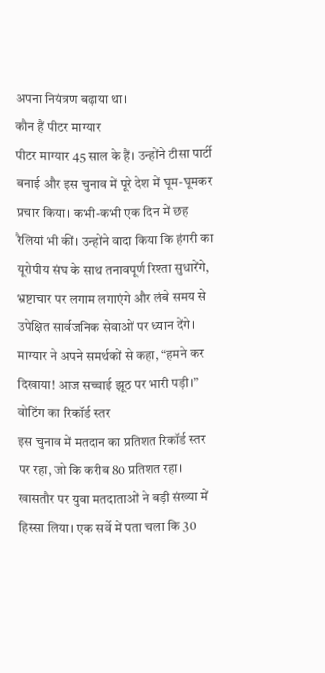अपना नियंत्रण बढ़ाया था।
कौन हैं पीटर माग्यार
पीटर माग्यार 45 साल के हैं। उन्होंने टीसा पार्टी बनाई और इस चुनाव में पूरे देश में घूम-घूमकर प्रचार किया। कभी-कभी एक दिन में छह रैलियां भी कीं। उन्होंने वादा किया कि हंगरी का यूरोपीय संघ के साथ तनावपूर्ण रिश्ता सुधारेंगे, भ्रष्टाचार पर लगाम लगाएंगे और लंबे समय से उपेक्षित सार्वजनिक सेवाओं पर ध्यान देंगे। माग्यार ने अपने समर्थकों से कहा, “हमने कर दिखाया! आज सच्चाई झूठ पर भारी पड़ी।”
वोटिंग का रिकॉर्ड स्तर
इस चुनाव में मतदान का प्रतिशत रिकॉर्ड स्तर पर रहा, जो कि करीब 80 प्रतिशत रहा। खासतौर पर युवा मतदाताओं ने बड़ी संख्या में हिस्सा लिया। एक सर्वे में पता चला कि 30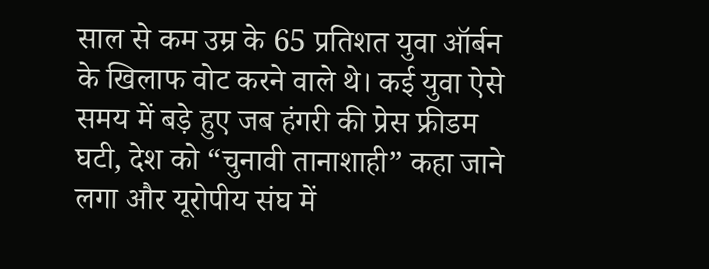साल से कम उम्र के 65 प्रतिशत युवा ऑर्बन के खिलाफ वोट करने वाले थे। कई युवा ऐसे समय में बड़े हुए जब हंगरी की प्रेस फ्रीडम घटी, देश को “चुनावी तानाशाही” कहा जाने लगा और यूरोपीय संघ में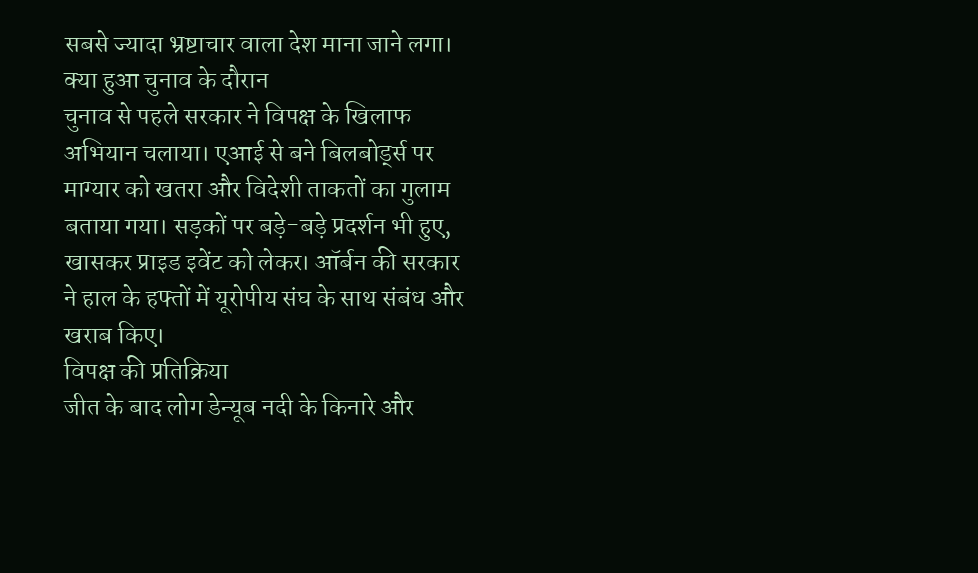सबसे ज्यादा भ्रष्टाचार वाला देश माना जाने लगा।
क्या हुआ चुनाव के दौरान
चुनाव से पहले सरकार ने विपक्ष के खिलाफ अभियान चलाया। एआई से बने बिलबोर्ड्स पर माग्यार को खतरा और विदेशी ताकतों का गुलाम बताया गया। सड़कों पर बड़े-बड़े प्रदर्शन भी हुए, खासकर प्राइड इवेंट को लेकर। ऑर्बन की सरकार ने हाल के हफ्तों में यूरोपीय संघ के साथ संबंध और खराब किए।
विपक्ष की प्रतिक्रिया
जीत के बाद लोग डेन्यूब नदी के किनारे और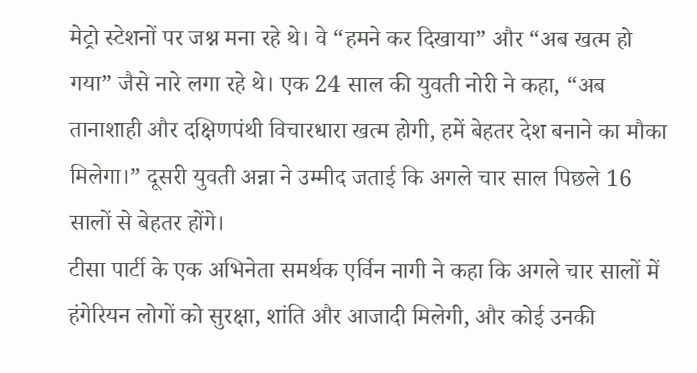मेट्रो स्टेशनों पर जश्न मना रहे थे। वे “हमने कर दिखाया” और “अब खत्म हो गया” जैसे नारे लगा रहे थे। एक 24 साल की युवती नोरी ने कहा, “अब तानाशाही और दक्षिणपंथी विचारधारा खत्म होगी, हमें बेहतर देश बनाने का मौका मिलेगा।” दूसरी युवती अन्ना ने उम्मीद जताई कि अगले चार साल पिछले 16 सालों से बेहतर होंगे।
टीसा पार्टी के एक अभिनेता समर्थक एर्विन नागी ने कहा कि अगले चार सालों में हंगेरियन लोगों को सुरक्षा, शांति और आजादी मिलेगी, और कोई उनकी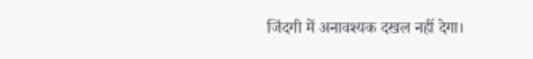जिंदगी में अनावश्यक दखल नहीं देगा।